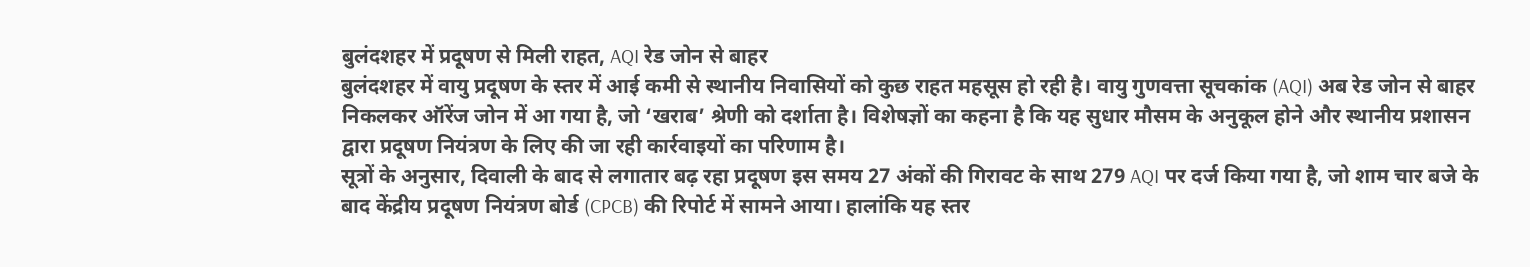बुलंदशहर में प्रदूषण से मिली राहत, AQI रेड जोन से बाहर
बुलंदशहर में वायु प्रदूषण के स्तर में आई कमी से स्थानीय निवासियों को कुछ राहत महसूस हो रही है। वायु गुणवत्ता सूचकांक (AQI) अब रेड जोन से बाहर निकलकर ऑरेंज जोन में आ गया है, जो ‘खराब’ श्रेणी को दर्शाता है। विशेषज्ञों का कहना है कि यह सुधार मौसम के अनुकूल होने और स्थानीय प्रशासन द्वारा प्रदूषण नियंत्रण के लिए की जा रही कार्रवाइयों का परिणाम है।
सूत्रों के अनुसार, दिवाली के बाद से लगातार बढ़ रहा प्रदूषण इस समय 27 अंकों की गिरावट के साथ 279 AQI पर दर्ज किया गया है, जो शाम चार बजे के बाद केंद्रीय प्रदूषण नियंत्रण बोर्ड (CPCB) की रिपोर्ट में सामने आया। हालांकि यह स्तर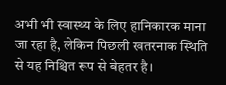अभी भी स्वास्थ्य के लिए हानिकारक माना जा रहा है, लेकिन पिछली खतरनाक स्थिति से यह निश्चित रूप से बेहतर है।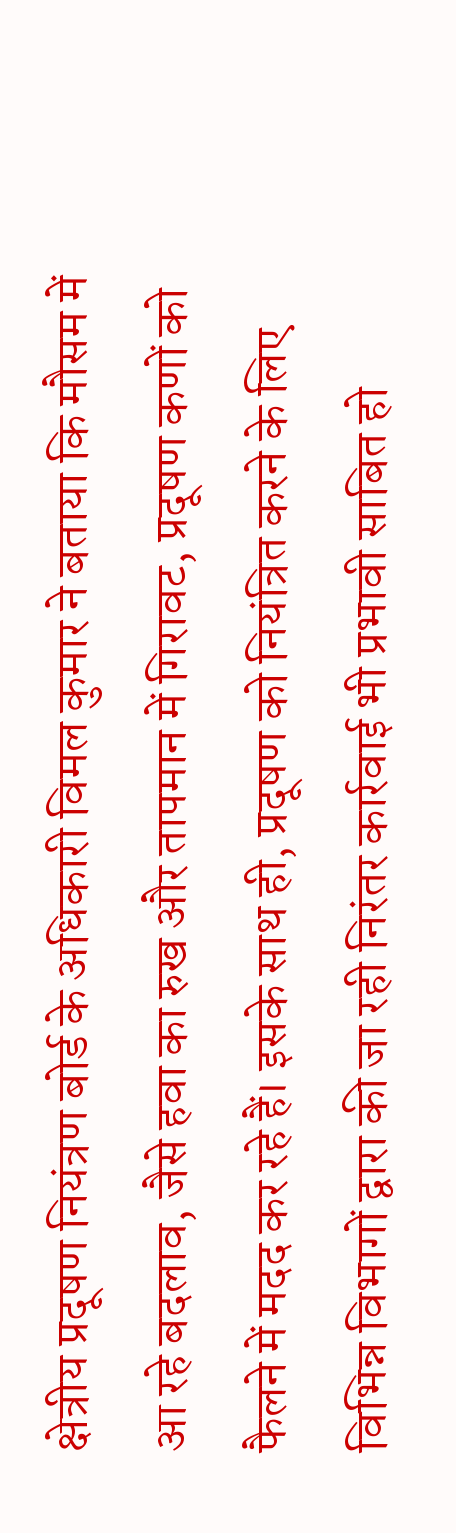क्षेत्रीय प्रदूषण नियंत्रण बोर्ड के अधिकारी विमल कुमार ने बताया कि मौसम में आ रहे बदलाव, जैसे हवा का रुख और तापमान में गिरावट, प्रदूषण कणों को फैलने में मदद कर रहे हैं। इसके साथ ही, प्रदूषण को नियंत्रित करने के लिए विभिन्न विभागों द्वारा की जा रही निरंतर कार्रवाई भी प्रभावी साबित हो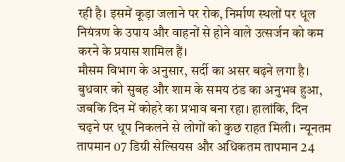रही है। इसमें कूड़ा जलाने पर रोक, निर्माण स्थलों पर धूल नियंत्रण के उपाय और वाहनों से होने वाले उत्सर्जन को कम करने के प्रयास शामिल हैं।
मौसम विभाग के अनुसार, सर्दी का असर बढ़ने लगा है। बुधवार को सुबह और शाम के समय ठंड का अनुभव हुआ, जबकि दिन में कोहरे का प्रभाव बना रहा। हालांकि, दिन चढ़ने पर धूप निकलने से लोगों को कुछ राहत मिली। न्यूनतम तापमान 07 डिग्री सेल्सियस और अधिकतम तापमान 24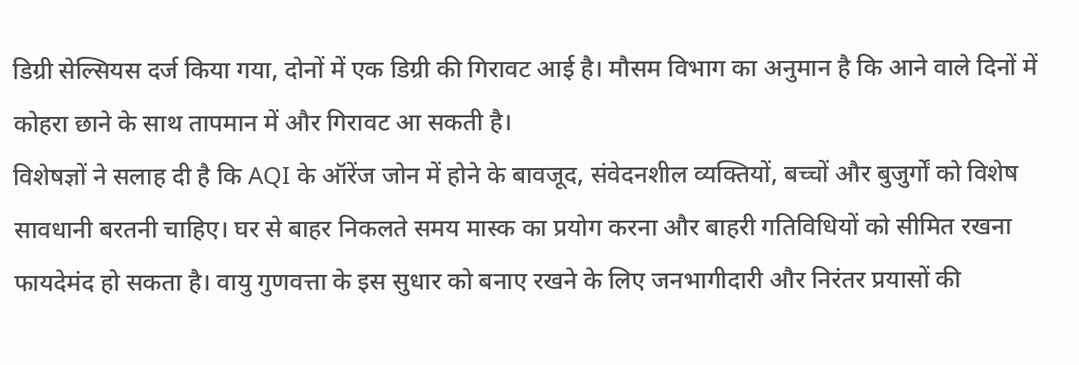डिग्री सेल्सियस दर्ज किया गया, दोनों में एक डिग्री की गिरावट आई है। मौसम विभाग का अनुमान है कि आने वाले दिनों में कोहरा छाने के साथ तापमान में और गिरावट आ सकती है।
विशेषज्ञों ने सलाह दी है कि AQI के ऑरेंज जोन में होने के बावजूद, संवेदनशील व्यक्तियों, बच्चों और बुजुर्गों को विशेष सावधानी बरतनी चाहिए। घर से बाहर निकलते समय मास्क का प्रयोग करना और बाहरी गतिविधियों को सीमित रखना फायदेमंद हो सकता है। वायु गुणवत्ता के इस सुधार को बनाए रखने के लिए जनभागीदारी और निरंतर प्रयासों की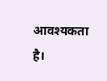आवश्यकता है।